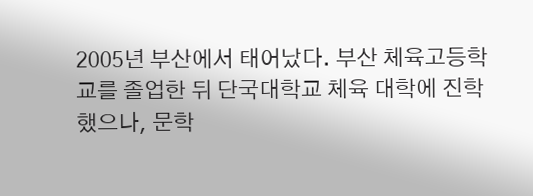2005년 부산에서 태어났다. 부산 체육고등학교를 졸업한 뒤 단국대학교 체육 대학에 진학했으나, 문학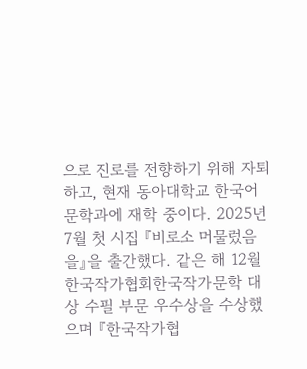으로 진로를 전향하기 위해 자퇴하고, 현재 동아대학교 한국어문학과에 재학 중이다. 2025년 7월 첫 시집 『비로소 머물렀음을』을 출간했다. 같은 해 12월 한국작가협회한국작가문학 대상 수필 부문 우수상을 수상했으며 『한국작가협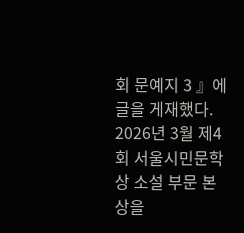회 문예지 3 』에 글을 게재했다. 2026년 3월 제4회 서울시민문학상 소설 부문 본상을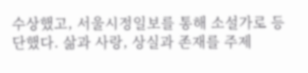수상했고, 서울시정일보를 통해 소설가로 등단했다. 삶과 사랑, 상실과 존재를 주제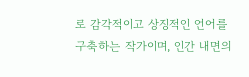로 감각적이고 상징적인 언어를 구축하는 작가이며, 인간 내면의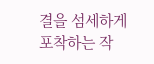결을 섬세하게 포착하는 작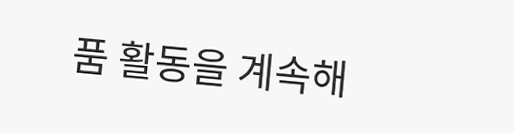품 활동을 계속해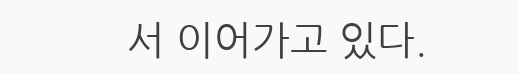서 이어가고 있다.